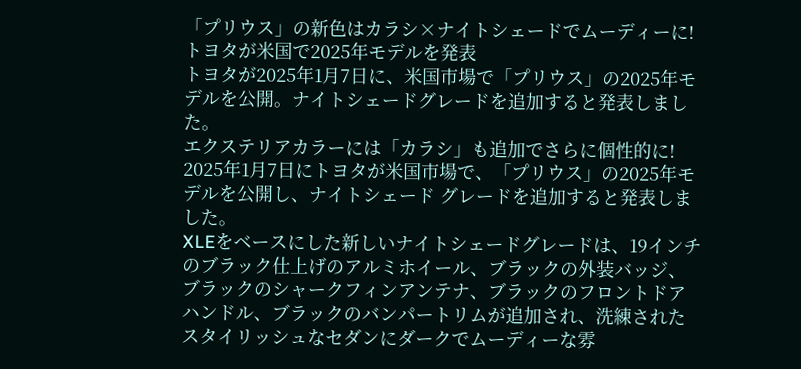「プリウス」の新色はカラシ×ナイトシェードでムーディーに! トヨタが米国で2025年モデルを発表
トヨタが2025年1月7日に、米国市場で「プリウス」の2025年モデルを公開。ナイトシェードグレードを追加すると発表しました。
エクステリアカラーには「カラシ」も追加でさらに個性的に!
2025年1月7日にトヨタが米国市場で、「プリウス」の2025年モデルを公開し、ナイトシェード グレードを追加すると発表しました。
XLEをベースにした新しいナイトシェードグレードは、19インチのブラック仕上げのアルミホイール、ブラックの外装バッジ、ブラックのシャークフィンアンテナ、ブラックのフロントドアハンドル、ブラックのバンパートリムが追加され、洗練されたスタイリッシュなセダンにダークでムーディーな雰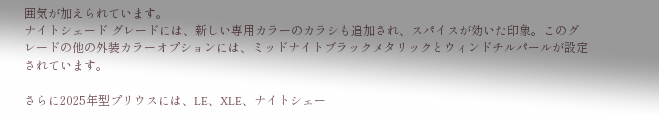囲気が加えられています。
ナイトシェード グレードには、新しい専用カラーのカラシも追加され、スパイスが効いた印象。このグレードの他の外装カラーオプションには、ミッドナイトブラックメタリックとウィンドチルパールが設定されています。

さらに2025年型プリウスには、LE、XLE、ナイトシェー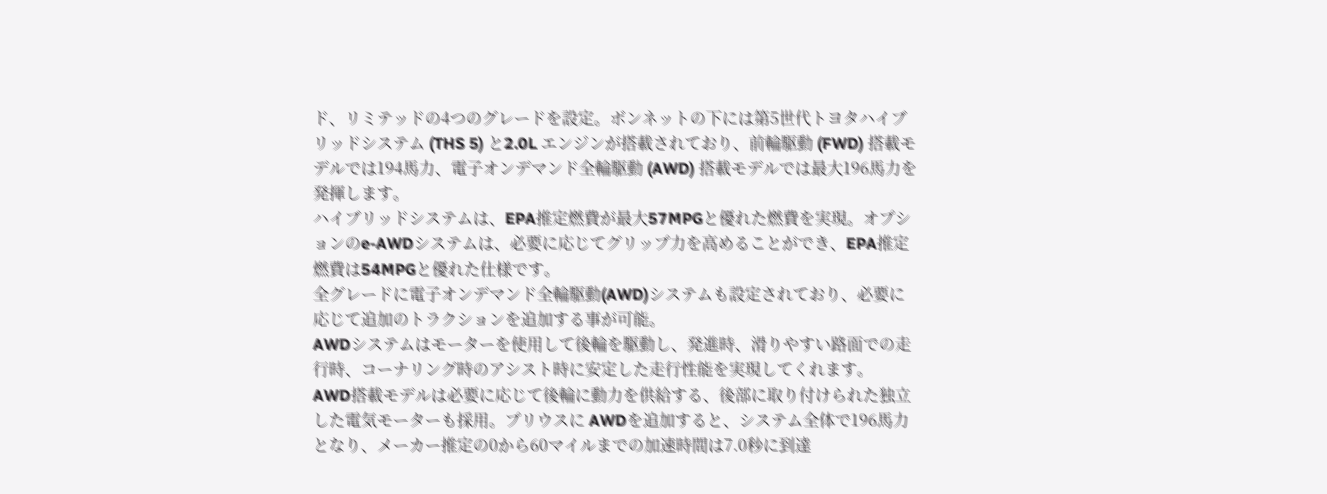ド、リミテッドの4つのグレードを設定。ボンネットの下には第5世代トヨタハイブリッドシステム (THS 5) と2.0L エンジンが搭載されており、前輪駆動 (FWD) 搭載モデルでは194馬力、電子オンデマンド全輪駆動 (AWD) 搭載モデルでは最大196馬力を発揮します。
ハイブリッドシステムは、EPA推定燃費が最大57MPGと優れた燃費を実現。オプションのe-AWDシステムは、必要に応じてグリップ力を高めることができ、EPA推定燃費は54MPGと優れた仕様です。
全グレードに電子オンデマンド全輪駆動(AWD)システムも設定されており、必要に応じて追加のトラクションを追加する事が可能。
AWDシステムはモーターを使用して後輪を駆動し、発進時、滑りやすい路面での走行時、コーナリング時のアシスト時に安定した走行性能を実現してくれます。
AWD搭載モデルは必要に応じて後輪に動力を供給する、後部に取り付けられた独立した電気モーターも採用。プリウスに AWDを追加すると、システム全体で196馬力となり、メーカー推定の0から60マイルまでの加速時間は7.0秒に到達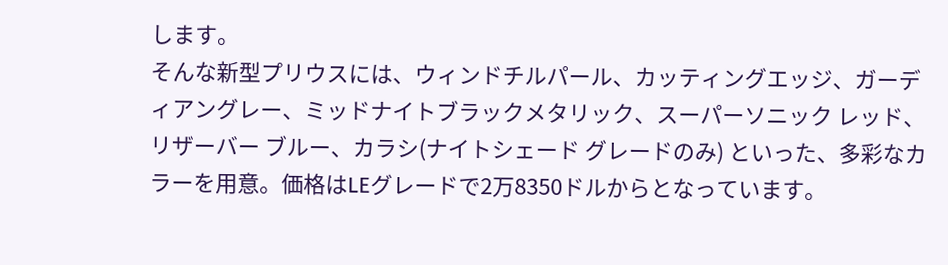します。
そんな新型プリウスには、ウィンドチルパール、カッティングエッジ、ガーディアングレー、ミッドナイトブラックメタリック、スーパーソニック レッド、リザーバー ブルー、カラシ(ナイトシェード グレードのみ) といった、多彩なカラーを用意。価格はLEグレードで2万8350ドルからとなっています。